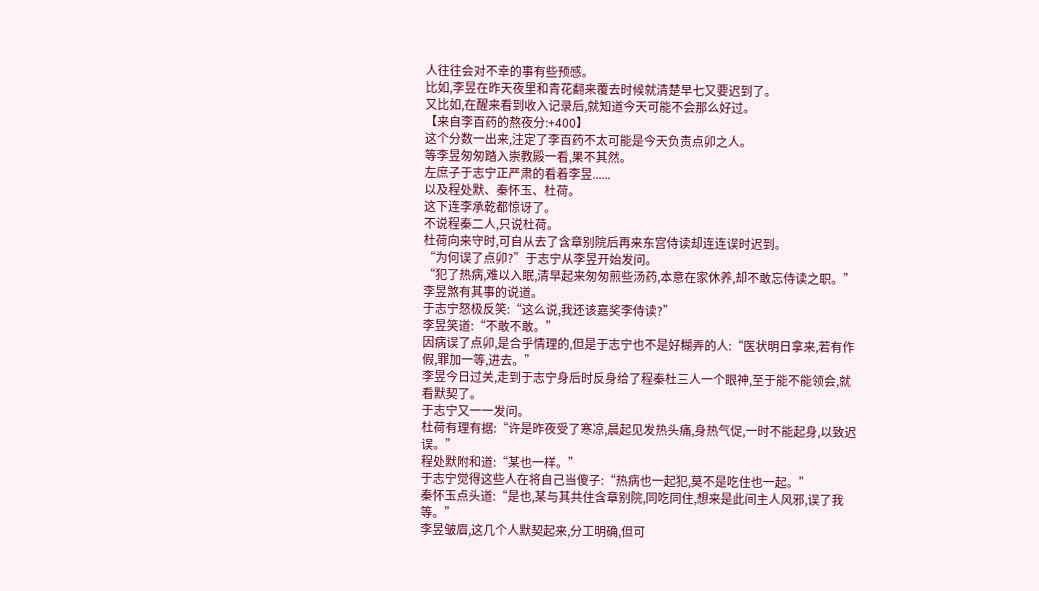人往往会对不幸的事有些预感。
比如,李昱在昨天夜里和青花翻来覆去时候就清楚早七又要迟到了。
又比如,在醒来看到收入记录后,就知道今天可能不会那么好过。
【来自李百药的熬夜分:+400】
这个分数一出来,注定了李百药不太可能是今天负责点卯之人。
等李昱匆匆踏入崇教殿一看,果不其然。
左庶子于志宁正严肃的看着李昱......
以及程处默、秦怀玉、杜荷。
这下连李承乾都惊讶了。
不说程秦二人,只说杜荷。
杜荷向来守时,可自从去了含章别院后再来东宫侍读却连连误时迟到。
“为何误了点卯?”于志宁从李昱开始发问。
“犯了热病,难以入眠,清早起来匆匆煎些汤药,本意在家休养,却不敢忘侍读之职。”李昱煞有其事的说道。
于志宁怒极反笑:“这么说,我还该嘉奖李侍读?”
李昱笑道:“不敢不敢。”
因病误了点卯,是合乎情理的,但是于志宁也不是好糊弄的人:“医状明日拿来,若有作假,罪加一等,进去。”
李昱今日过关,走到于志宁身后时反身给了程秦杜三人一个眼神,至于能不能领会,就看默契了。
于志宁又一一发问。
杜荷有理有据:“许是昨夜受了寒凉,晨起见发热头痛,身热气促,一时不能起身,以致迟误。”
程处默附和道:“某也一样。”
于志宁觉得这些人在将自己当傻子:“热病也一起犯,莫不是吃住也一起。”
秦怀玉点头道:“是也,某与其共住含章别院,同吃同住,想来是此间主人风邪,误了我等。”
李昱皱眉,这几个人默契起来,分工明确,但可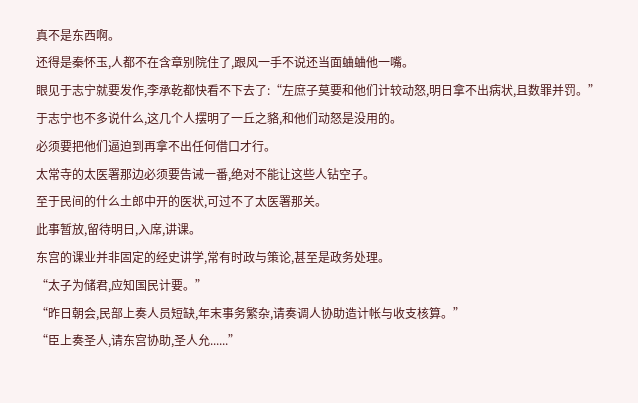真不是东西啊。
还得是秦怀玉,人都不在含章别院住了,跟风一手不说还当面蛐蛐他一嘴。
眼见于志宁就要发作,李承乾都快看不下去了:“左庶子莫要和他们计较动怒,明日拿不出病状,且数罪并罚。”
于志宁也不多说什么,这几个人摆明了一丘之貉,和他们动怒是没用的。
必须要把他们逼迫到再拿不出任何借口才行。
太常寺的太医署那边必须要告诫一番,绝对不能让这些人钻空子。
至于民间的什么土郎中开的医状,可过不了太医署那关。
此事暂放,留待明日,入席,讲课。
东宫的课业并非固定的经史讲学,常有时政与策论,甚至是政务处理。
“太子为储君,应知国民计要。”
“昨日朝会,民部上奏人员短缺,年末事务繁杂,请奏调人协助造计帐与收支核算。”
“臣上奏圣人,请东宫协助,圣人允......”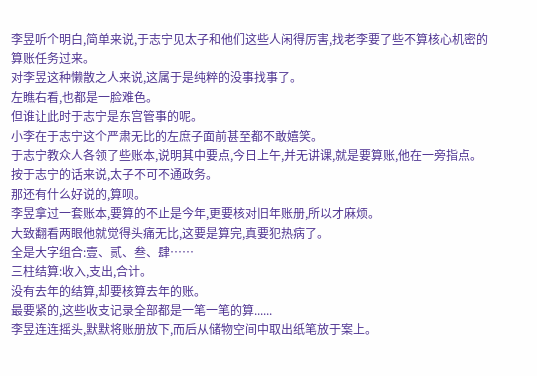李昱听个明白,简单来说,于志宁见太子和他们这些人闲得厉害,找老李要了些不算核心机密的算账任务过来。
对李昱这种懒散之人来说,这属于是纯粹的没事找事了。
左瞧右看,也都是一脸难色。
但谁让此时于志宁是东宫管事的呢。
小李在于志宁这个严肃无比的左庶子面前甚至都不敢嬉笑。
于志宁教众人各领了些账本,说明其中要点,今日上午,并无讲课,就是要算账,他在一旁指点。
按于志宁的话来说,太子不可不通政务。
那还有什么好说的,算呗。
李昱拿过一套账本,要算的不止是今年,更要核对旧年账册,所以才麻烦。
大致翻看两眼他就觉得头痛无比,这要是算完,真要犯热病了。
全是大字组合:壹、贰、叁、肆……
三柱结算:收入,支出,合计。
没有去年的结算,却要核算去年的账。
最要紧的,这些收支记录全部都是一笔一笔的算......
李昱连连摇头,默默将账册放下,而后从储物空间中取出纸笔放于案上。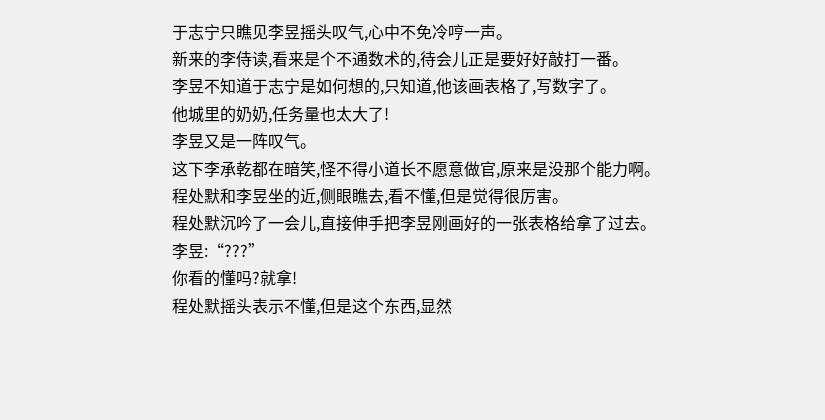于志宁只瞧见李昱摇头叹气,心中不免冷哼一声。
新来的李侍读,看来是个不通数术的,待会儿正是要好好敲打一番。
李昱不知道于志宁是如何想的,只知道,他该画表格了,写数字了。
他城里的奶奶,任务量也太大了!
李昱又是一阵叹气。
这下李承乾都在暗笑,怪不得小道长不愿意做官,原来是没那个能力啊。
程处默和李昱坐的近,侧眼瞧去,看不懂,但是觉得很厉害。
程处默沉吟了一会儿,直接伸手把李昱刚画好的一张表格给拿了过去。
李昱:“???”
你看的懂吗?就拿!
程处默摇头表示不懂,但是这个东西,显然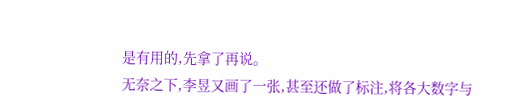是有用的,先拿了再说。
无奈之下,李昱又画了一张,甚至还做了标注,将各大数字与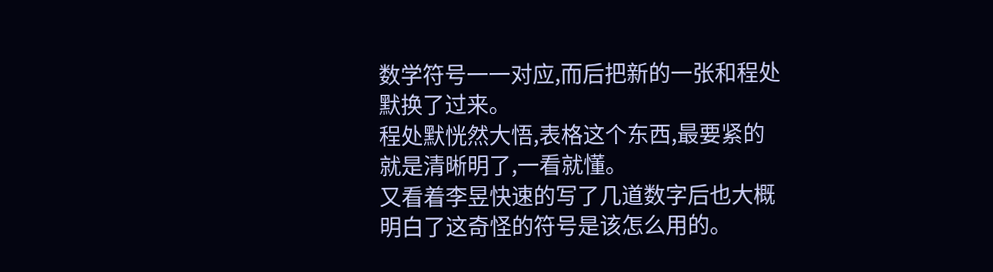数学符号一一对应,而后把新的一张和程处默换了过来。
程处默恍然大悟,表格这个东西,最要紧的就是清晰明了,一看就懂。
又看着李昱快速的写了几道数字后也大概明白了这奇怪的符号是该怎么用的。